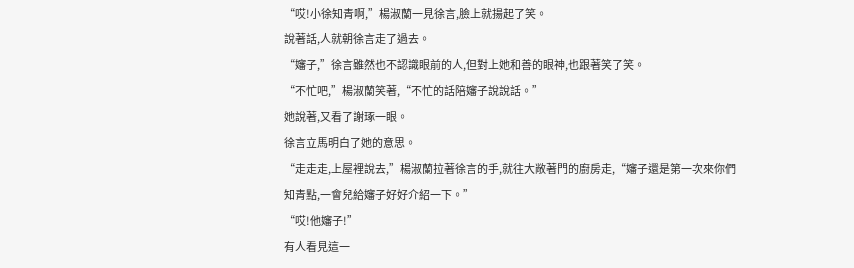“哎!小徐知青啊,”楊淑蘭一見徐言,臉上就揚起了笑。
說著話,人就朝徐言走了過去。
“嬸子,”徐言雖然也不認識眼前的人,但對上她和善的眼神,也跟著笑了笑。
“不忙吧,”楊淑蘭笑著,“不忙的話陪嬸子說說話。”
她說著,又看了謝琢一眼。
徐言立馬明白了她的意思。
“走走走,上屋裡說去,”楊淑蘭拉著徐言的手,就往大敞著門的廚房走,“嬸子還是第一次來你們知青點,一會兒給嬸子好好介紹一下。”
“哎!他嬸子!”
有人看見這一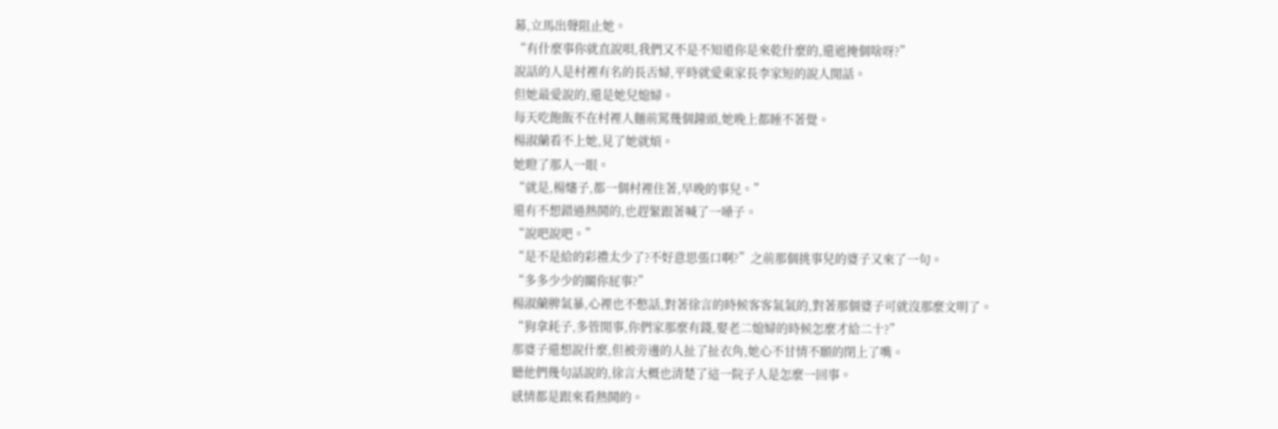幕,立馬出聲阻止她。
“有什麼事你就直說唄,我們又不是不知道你是來乾什麼的,還遮掩個啥呀?”
說話的人是村裡有名的長舌婦,平時就愛東家長李家短的說人閒話。
但她最愛說的,還是她兒媳婦。
每天吃飽飯不在村裡人麵前罵幾個鐘頭,她晚上都睡不著覺。
楊淑蘭看不上她,見了她就煩。
她瞪了那人一眼。
“就是,楊嬸子,都一個村裡住著,早晚的事兒。”
還有不想錯過熱鬨的,也趕緊跟著喊了一嗓子。
“說吧說吧。”
“是不是給的彩禮太少了?不好意思張口啊?”之前那個挑事兒的婆子又來了一句。
“多多少少的關你屁事?”
楊淑蘭脾氣暴,心裡也不憋話,對著徐言的時候客客氣氣的,對著那個婆子可就沒那麼文明了。
“狗拿耗子,多管閒事,你們家那麼有錢,娶老二媳婦的時候怎麼才給二十?”
那婆子還想說什麼,但被旁邊的人扯了扯衣角,她心不甘情不願的閉上了嘴。
聽他們幾句話說的,徐言大概也清楚了這一院子人是怎麼一回事。
感情都是跟來看熱鬨的。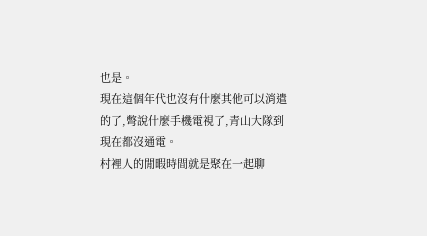也是。
現在這個年代也沒有什麼其他可以消遣的了,彆說什麼手機電視了,青山大隊到現在都沒通電。
村裡人的閒暇時間就是聚在一起聊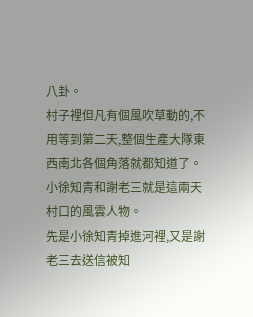八卦。
村子裡但凡有個風吹草動的,不用等到第二天,整個生產大隊東西南北各個角落就都知道了。
小徐知青和謝老三就是這兩天村口的風雲人物。
先是小徐知青掉進河裡,又是謝老三去送信被知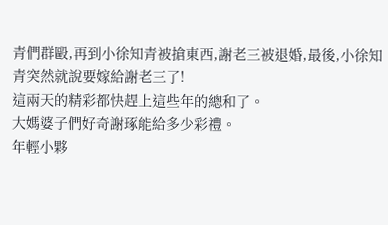青們群毆,再到小徐知青被搶東西,謝老三被退婚,最後,小徐知青突然就說要嫁給謝老三了!
這兩天的精彩都快趕上這些年的總和了。
大媽婆子們好奇謝琢能給多少彩禮。
年輕小夥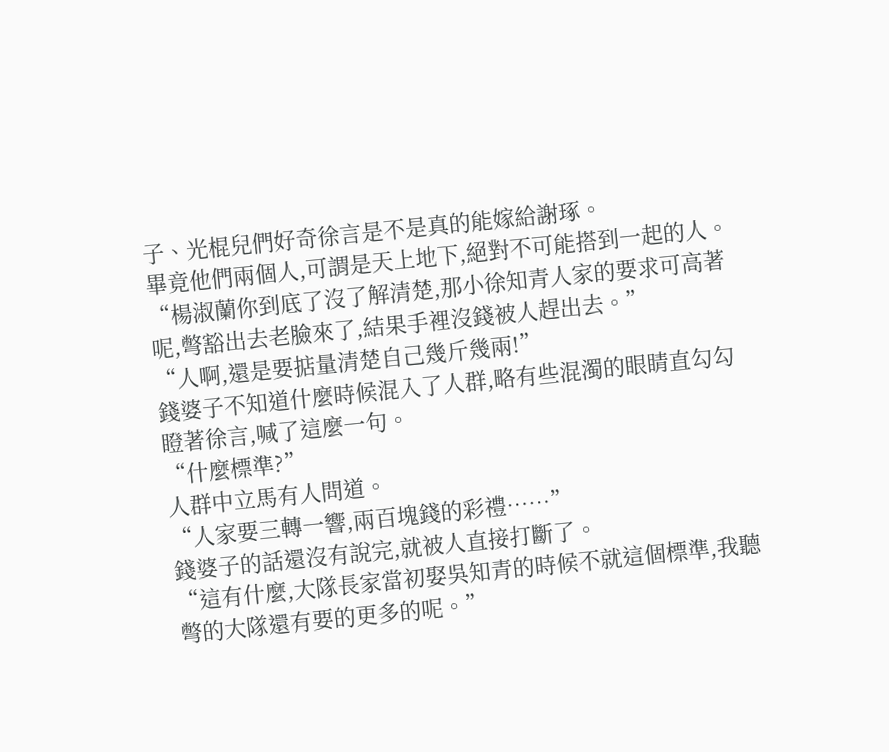子、光棍兒們好奇徐言是不是真的能嫁給謝琢。
畢竟他們兩個人,可謂是天上地下,絕對不可能搭到一起的人。
“楊淑蘭你到底了沒了解清楚,那小徐知青人家的要求可高著呢,彆豁出去老臉來了,結果手裡沒錢被人趕出去。”
“人啊,還是要掂量清楚自己幾斤幾兩!”
錢婆子不知道什麼時候混入了人群,略有些混濁的眼睛直勾勾瞪著徐言,喊了這麼一句。
“什麼標準?”
人群中立馬有人問道。
“人家要三轉一響,兩百塊錢的彩禮……”
錢婆子的話還沒有說完,就被人直接打斷了。
“這有什麼,大隊長家當初娶吳知青的時候不就這個標準,我聽彆的大隊還有要的更多的呢。”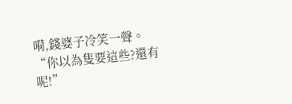嗬,錢婆子冷笑一聲。
“你以為隻要這些?還有呢!”